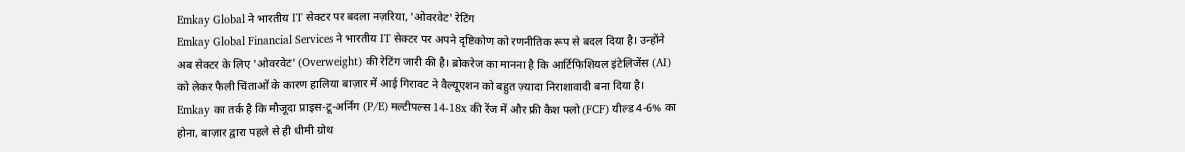Emkay Global ने भारतीय IT सेक्टर पर बदला नज़रिया, 'ओवरवेट' रेटिंग
Emkay Global Financial Services ने भारतीय IT सेक्टर पर अपने दृष्टिकोण को रणनीतिक रूप से बदल दिया है। उन्होंने अब सेक्टर के लिए 'ओवरवेट' (Overweight) की रेटिंग जारी की है। ब्रोकरेज का मानना है कि आर्टिफिशियल इंटेलिजेंस (AI) को लेकर फैली चिंताओं के कारण हालिया बाज़ार में आई गिरावट ने वैल्यूएशन को बहुत ज़्यादा निराशावादी बना दिया है। Emkay का तर्क है कि मौजूदा प्राइस-टू-अर्निंग (P/E) मल्टीपल्स 14-18x की रेंज में और फ्री कैश फ्लो (FCF) यील्ड 4-6% का होना, बाज़ार द्वारा पहले से ही धीमी ग्रोथ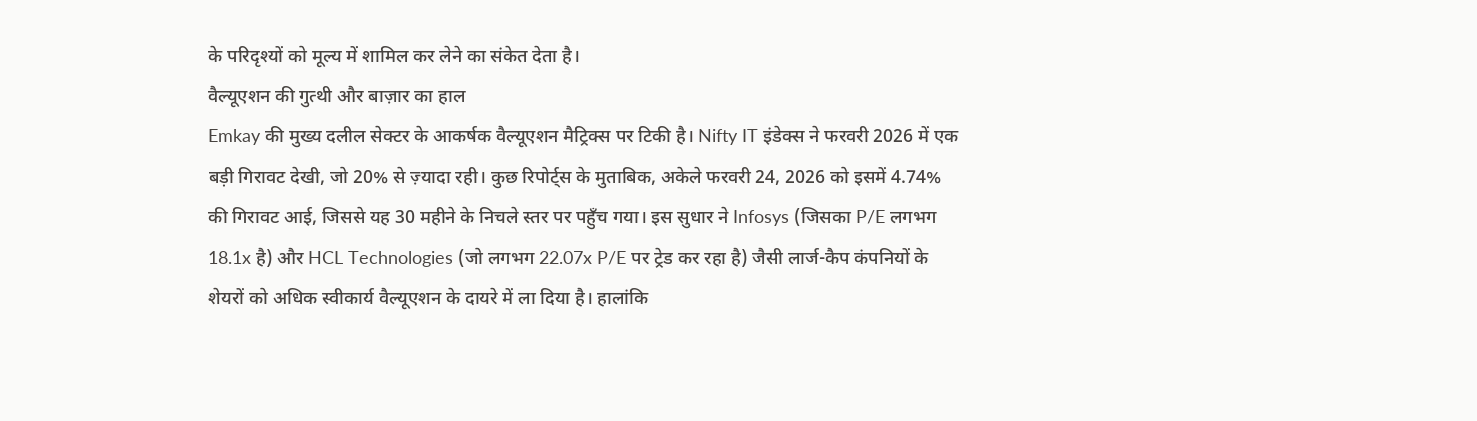के परिदृश्यों को मूल्य में शामिल कर लेने का संकेत देता है।
वैल्यूएशन की गुत्थी और बाज़ार का हाल
Emkay की मुख्य दलील सेक्टर के आकर्षक वैल्यूएशन मैट्रिक्स पर टिकी है। Nifty IT इंडेक्स ने फरवरी 2026 में एक बड़ी गिरावट देखी, जो 20% से ज़्यादा रही। कुछ रिपोर्ट्स के मुताबिक, अकेले फरवरी 24, 2026 को इसमें 4.74% की गिरावट आई, जिससे यह 30 महीने के निचले स्तर पर पहुँच गया। इस सुधार ने Infosys (जिसका P/E लगभग 18.1x है) और HCL Technologies (जो लगभग 22.07x P/E पर ट्रेड कर रहा है) जैसी लार्ज-कैप कंपनियों के शेयरों को अधिक स्वीकार्य वैल्यूएशन के दायरे में ला दिया है। हालांकि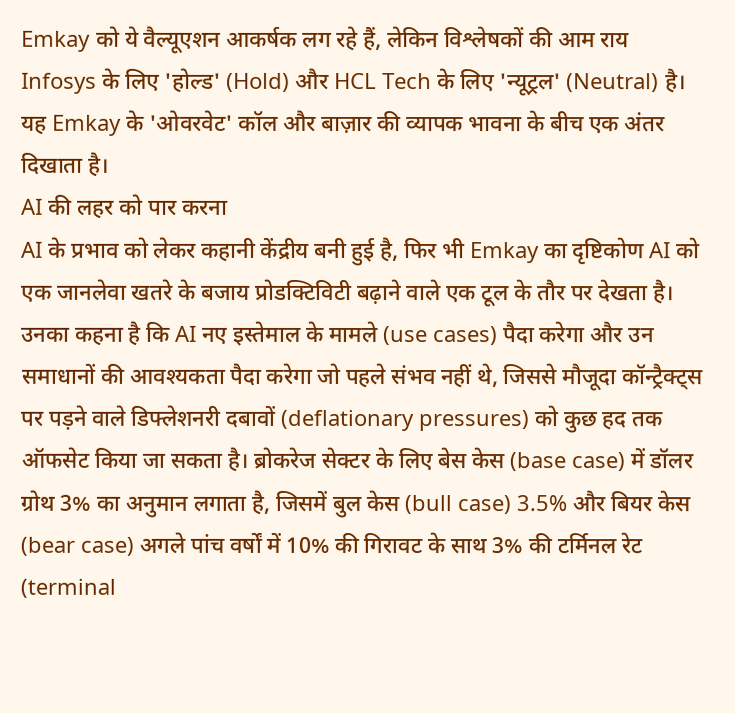Emkay को ये वैल्यूएशन आकर्षक लग रहे हैं, लेकिन विश्लेषकों की आम राय Infosys के लिए 'होल्ड' (Hold) और HCL Tech के लिए 'न्यूट्रल' (Neutral) है। यह Emkay के 'ओवरवेट' कॉल और बाज़ार की व्यापक भावना के बीच एक अंतर दिखाता है।
AI की लहर को पार करना
AI के प्रभाव को लेकर कहानी केंद्रीय बनी हुई है, फिर भी Emkay का दृष्टिकोण AI को एक जानलेवा खतरे के बजाय प्रोडक्टिविटी बढ़ाने वाले एक टूल के तौर पर देखता है। उनका कहना है कि AI नए इस्तेमाल के मामले (use cases) पैदा करेगा और उन समाधानों की आवश्यकता पैदा करेगा जो पहले संभव नहीं थे, जिससे मौजूदा कॉन्ट्रैक्ट्स पर पड़ने वाले डिफ्लेशनरी दबावों (deflationary pressures) को कुछ हद तक ऑफसेट किया जा सकता है। ब्रोकरेज सेक्टर के लिए बेस केस (base case) में डॉलर ग्रोथ 3% का अनुमान लगाता है, जिसमें बुल केस (bull case) 3.5% और बियर केस (bear case) अगले पांच वर्षों में 10% की गिरावट के साथ 3% की टर्मिनल रेट (terminal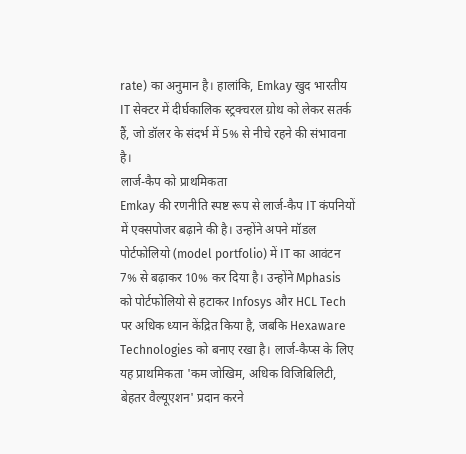rate) का अनुमान है। हालांकि, Emkay खुद भारतीय IT सेक्टर में दीर्घकालिक स्ट्रक्चरल ग्रोथ को लेकर सतर्क हैं, जो डॉलर के संदर्भ में 5% से नीचे रहने की संभावना है।
लार्ज-कैप को प्राथमिकता
Emkay की रणनीति स्पष्ट रूप से लार्ज-कैप IT कंपनियों में एक्सपोजर बढ़ाने की है। उन्होंने अपने मॉडल पोर्टफोलियो (model portfolio) में IT का आवंटन 7% से बढ़ाकर 10% कर दिया है। उन्होंने Mphasis को पोर्टफोलियो से हटाकर Infosys और HCL Tech पर अधिक ध्यान केंद्रित किया है, जबकि Hexaware Technologies को बनाए रखा है। लार्ज-कैप्स के लिए यह प्राथमिकता 'कम जोखिम, अधिक विजिबिलिटी, बेहतर वैल्यूएशन' प्रदान करने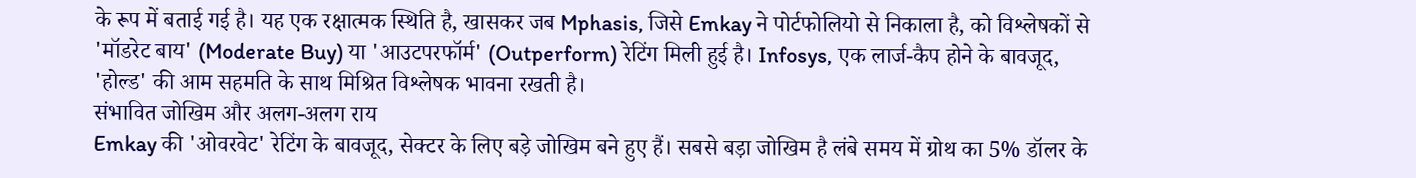के रूप में बताई गई है। यह एक रक्षात्मक स्थिति है, खासकर जब Mphasis, जिसे Emkay ने पोर्टफोलियो से निकाला है, को विश्लेषकों से 'मॉडरेट बाय' (Moderate Buy) या 'आउटपरफॉर्म' (Outperform) रेटिंग मिली हुई है। Infosys, एक लार्ज-कैप होने के बावजूद, 'होल्ड' की आम सहमति के साथ मिश्रित विश्लेषक भावना रखती है।
संभावित जोखिम और अलग-अलग राय
Emkay की 'ओवरवेट' रेटिंग के बावजूद, सेक्टर के लिए बड़े जोखिम बने हुए हैं। सबसे बड़ा जोखिम है लंबे समय में ग्रोथ का 5% डॉलर के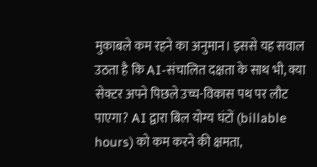मुकाबले कम रहने का अनुमान। इससे यह सवाल उठता है कि AI-संचालित दक्षता के साथ भी, क्या सेक्टर अपने पिछले उच्च-विकास पथ पर लौट पाएगा? AI द्वारा बिल योग्य घंटों (billable hours) को कम करने की क्षमता,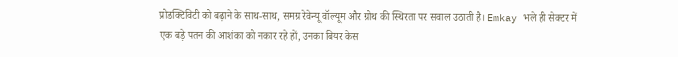प्रोडक्टिविटी को बढ़ाने के साथ-साथ, समग्र रेवेन्यू वॉल्यूम और ग्रोथ की स्थिरता पर सवाल उठाती है। Emkay भले ही सेक्टर में एक बड़े पतन की आशंका को नकार रहे हों, उनका बियर केस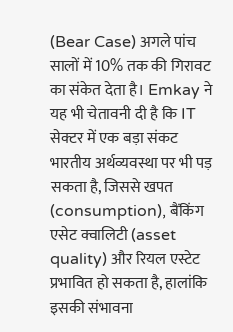(Bear Case) अगले पांच सालों में 10% तक की गिरावट का संकेत देता है। Emkay ने यह भी चेतावनी दी है कि IT सेक्टर में एक बड़ा संकट भारतीय अर्थव्यवस्था पर भी पड़ सकता है, जिससे खपत (consumption), बैंकिंग एसेट क्वालिटी (asset quality) और रियल एस्टेट प्रभावित हो सकता है, हालांकि इसकी संभावना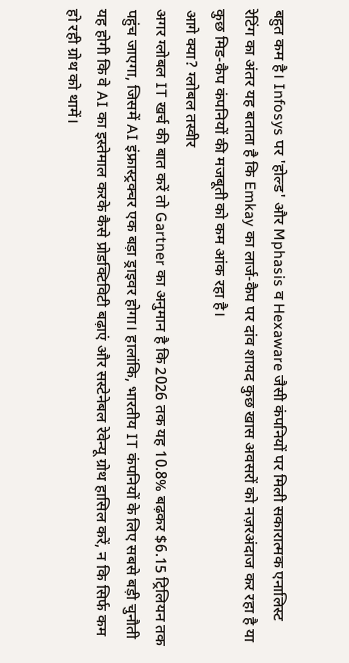बहुत कम है। Infosys पर 'होल्ड' और Mphasis व Hexaware जैसी कंपनियों पर मिली सकारात्मक एनालिस्ट रेटिंग का अंतर यह बताता है कि Emkay का लार्ज-कैप पर दांव शायद कुछ खास अवसरों को नज़रअंदाज कर रहा है या कुछ मिड-कैप कंपनियों की मजबूती को कम आंक रहा है।
आगे क्या? ग्लोबल तस्वीर
अगर ग्लोबल IT खर्च की बात करें तो Gartner का अनुमान है कि 2026 तक यह 10.8% बढ़कर $6.15 ट्रिलियन तक पहुंच जाएगा, जिसमें AI इंफ्रास्ट्रक्चर एक बड़ा ड्राइवर होगा। हालांकि, भारतीय IT कंपनियों के लिए सबसे बड़ी चुनौती यह होगी कि वे AI का इस्तेमाल करके कैसे प्रोडक्टिविटी बढ़ाएं और सस्टेनेबल रेवेन्यू ग्रोथ हासिल करें, न कि सिर्फ कम हो रही ग्रोथ को थामें।